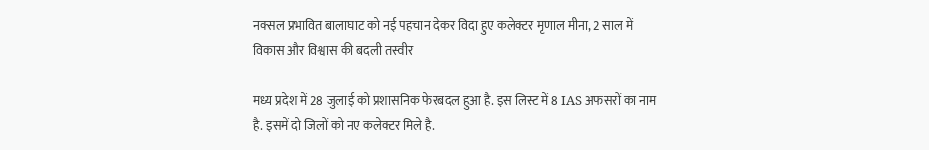नक्सल प्रभावित बालाघाट को नई पहचान देकर विदा हुए कलेक्टर मृणाल मीना, 2 साल में विकास और विश्वास की बदली तस्वीर

मध्य प्रदेश में 28 जुलाई को प्रशासनिक फेरबदल हुआ है. इस लिस्ट में 8 IAS अफसरों का नाम है. इसमें दो जिलों को नए कलेक्टर मिले है.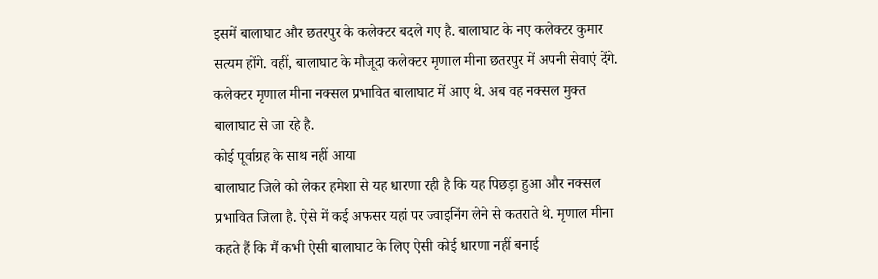इसमें बालाघाट और छतरपुर के कलेक्टर बदले गए है. बालाघाट के नए कलेक्टर कुमार सत्यम होंगे. वहीं, बालाघाट के मौजूदा कलेक्टर मृणाल मीना छतरपुर में अपनी सेवाएं देंगे. कलेक्टर मृणाल मीना नक्सल प्रभावित बालाघाट में आए थे. अब वह नक्सल मुक्त बालाघाट से जा रहे है.
कोई पूर्वाग्रह के साथ नहीं आया
बालाघाट जिले को लेकर हमेशा से यह धारणा रही है कि यह पिछड़ा हुआ और नक्सल प्रभावित जिला है. ऐसे में कई अफसर यहां पर ज्वाइनिंग लेने से कतराते थे. मृणाल मीना कहते हैं कि मैं कभी ऐसी बालाघाट के लिए ऐसी कोई धारणा नहीं बनाई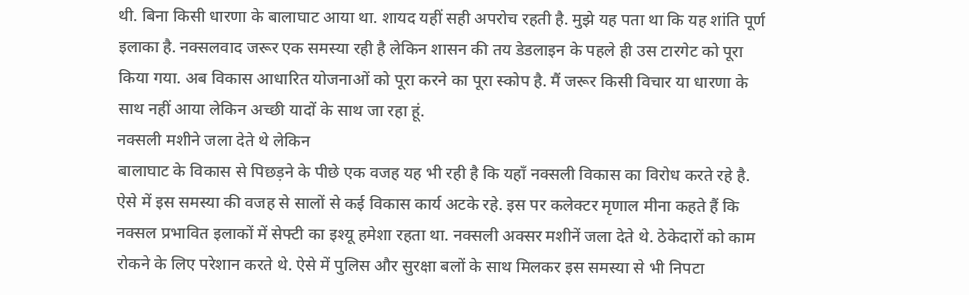थी. बिना किसी धारणा के बालाघाट आया था. शायद यहीं सही अपरोच रहती है. मुझे यह पता था कि यह शांति पूर्ण इलाका है. नक्सलवाद जरूर एक समस्या रही है लेकिन शासन की तय डेडलाइन के पहले ही उस टारगेट को पूरा किया गया. अब विकास आधारित योजनाओं को पूरा करने का पूरा स्कोप है. मैं जरूर किसी विचार या धारणा के साथ नहीं आया लेकिन अच्छी यादों के साथ जा रहा हूं.
नक्सली मशीने जला देते थे लेकिन
बालाघाट के विकास से पिछड़ने के पीछे एक वजह यह भी रही है कि यहाँ नक्सली विकास का विरोध करते रहे है. ऐसे में इस समस्या की वजह से सालों से कई विकास कार्य अटके रहे. इस पर कलेक्टर मृणाल मीना कहते हैं कि नक्सल प्रभावित इलाकों में सेफ्टी का इश्यू हमेशा रहता था. नक्सली अक्सर मशीनें जला देते थे. ठेकेदारों को काम रोकने के लिए परेशान करते थे. ऐसे में पुलिस और सुरक्षा बलों के साथ मिलकर इस समस्या से भी निपटा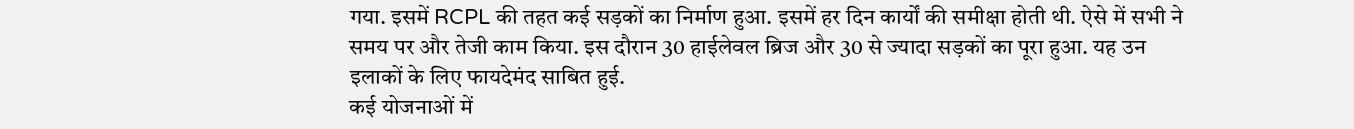गया. इसमें RCPL की तहत कई सड़कों का निर्माण हुआ. इसमें हर दिन कार्यों की समीक्षा होती थी. ऐसे में सभी ने समय पर और तेजी काम किया. इस दौरान 30 हाईलेवल ब्रिज और 30 से ज्यादा सड़कों का पूरा हुआ. यह उन इलाकों के लिए फायदेमंद साबित हुई.
कई योजनाओं में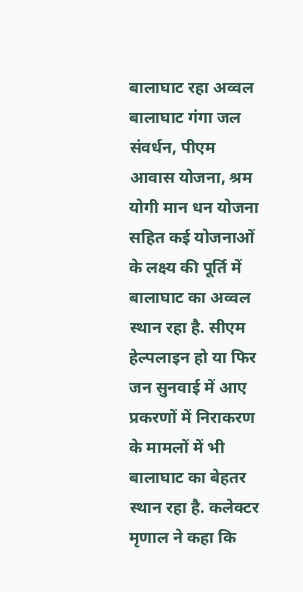बालाघाट रहा अव्वल
बालाघाट गंगा जल संवर्धन, पीएम आवास योजना, श्रम योगी मान धन योजना सहित कई योजनाओं के लक्ष्य की पूर्ति में बालाघाट का अव्वल स्थान रहा है. सीएम हेल्पलाइन हो या फिर जन सुनवाई में आए प्रकरणों में निराकरण के मामलों में भी बालाघाट का बेहतर स्थान रहा है. कलेक्टर मृणाल ने कहा कि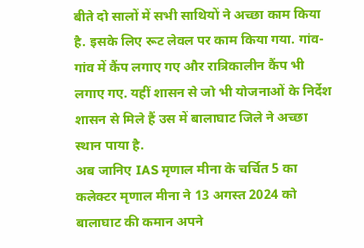बीते दो सालों में सभी साथियों ने अच्छा काम किया है. इसके लिए रूट लेवल पर काम किया गया. गांव-गांव में कैंप लगाए गए और रात्रिकालीन कैंप भी लगाए गए. यहीं शासन से जो भी योजनाओं के निर्देश शासन से मिले हैं उस में बालाघाट जिले ने अच्छा स्थान पाया है.
अब जानिए IAS मृणाल मीना के चर्चित 5 का
कलेक्टर मृणाल मीना ने 13 अगस्त 2024 को बालाघाट की कमान अपने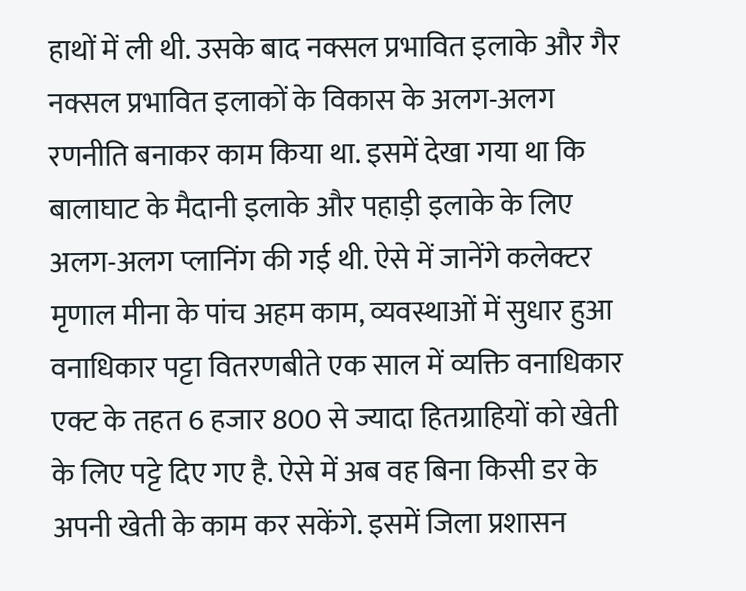हाथों में ली थी. उसके बाद नक्सल प्रभावित इलाके और गैर नक्सल प्रभावित इलाकों के विकास के अलग-अलग रणनीति बनाकर काम किया था. इसमें देखा गया था कि बालाघाट के मैदानी इलाके और पहाड़ी इलाके के लिए अलग-अलग प्लानिंग की गई थी. ऐसे में जानेंगे कलेक्टर मृणाल मीना के पांच अहम काम, व्यवस्थाओं में सुधार हुआ
वनाधिकार पट्टा वितरणबीते एक साल में व्यक्ति वनाधिकार एक्ट के तहत 6 हजार 800 से ज्यादा हितग्राहियों को खेती के लिए पट्टे दिए गए है. ऐसे में अब वह बिना किसी डर के अपनी खेती के काम कर सकेंगे. इसमें जिला प्रशासन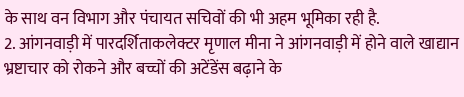के साथ वन विभाग और पंचायत सचिवों की भी अहम भूमिका रही है.
2. आंगनवाड़ी में पारदर्शिताकलेक्टर मृणाल मीना ने आंगनवाड़ी में होने वाले खाद्यान भ्रष्टाचार को रोकने और बच्चों की अटेंडेंस बढ़ाने के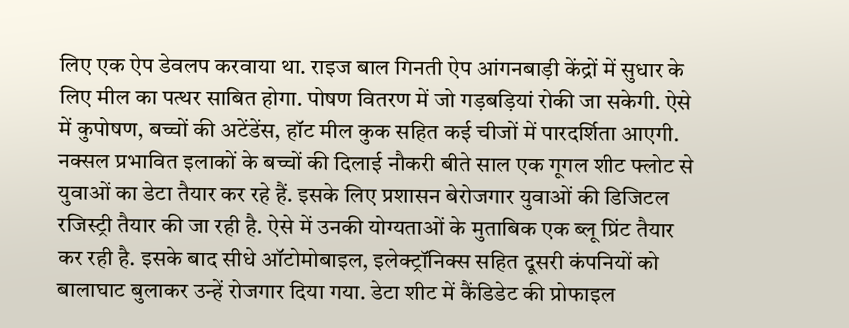लिए एक ऐप डेवलप करवाया था. राइज बाल गिनती ऐप आंगनबाड़ी केंद्रों में सुधार के लिए मील का पत्थर साबित होगा. पोषण वितरण में जो गड़बड़ियां रोकी जा सकेगी. ऐसे में कुपोषण, बच्चों की अटेंडेंस, हॉट मील कुक सहित कई चीजों में पारदर्शिता आएगी.
नक्सल प्रभावित इलाकों के बच्चों की दिलाई नौकरी बीते साल एक गूगल शीट फ्लोट से युवाओं का डेटा तैयार कर रहे हैं. इसके लिए प्रशासन बेरोजगार युवाओं की डिजिटल रजिस्ट्री तैयार की जा रही है. ऐसे में उनकी योग्यताओं के मुताबिक एक ब्लू प्रिंट तैयार कर रही है. इसके बाद सीधे ऑटोमोबाइल, इलेक्ट्रॉनिक्स सहित दूसरी कंपनियों को बालाघाट बुलाकर उन्हें रोजगार दिया गया. डेटा शीट में कैंडिडेट की प्रोफाइल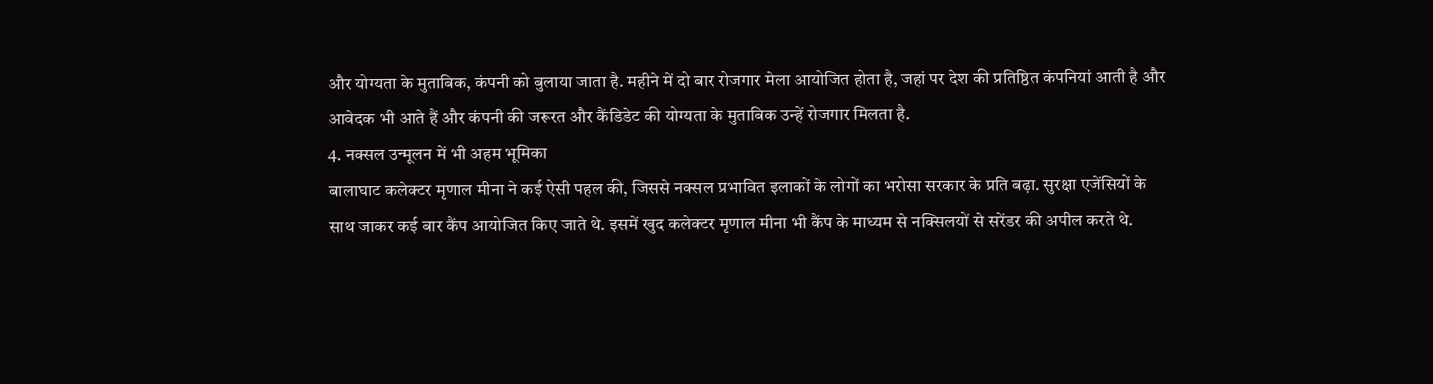और योग्यता के मुताबिक, कंपनी को बुलाया जाता है. महीने में दो बार रोजगार मेला आयोजित होता है, जहां पर देश की प्रतिष्ठित कंपनियां आती है और आवेदक भी आते हैं और कंपनी की जरूरत और कैंडिडेट की योग्यता के मुताबिक उन्हें रोजगार मिलता है.
4. नक्सल उन्मूलन में भी अहम भूमिका
बालाघाट कलेक्टर मृणाल मीना ने कई ऐसी पहल की, जिससे नक्सल प्रभावित इलाकों के लोगों का भरोसा सरकार के प्रति बढ़ा. सुरक्षा एजेंसियों के साथ जाकर कई बार कैंप आयोजित किए जाते थे. इसमें खुद कलेक्टर मृणाल मीना भी कैंप के माध्यम से नक्सिलयों से सरेंडर की अपील करते थे.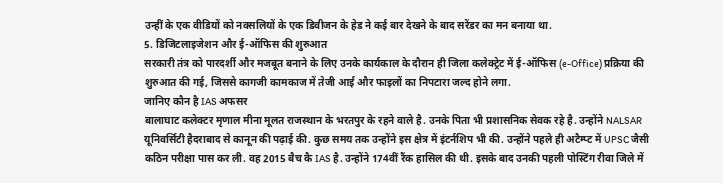उन्हीं के एक वीडियों को नक्सलियों के एक डिवीजन के हेड ने कई बार देखने के बाद सरेंडर का मन बनाया था.
5. डिजिटलाइजेशन और ई-ऑफिस की शुरुआत
सरकारी तंत्र को पारदर्शी और मजबूत बनाने के लिए उनके कार्यकाल के दौरान ही जिला कलेक्ट्रेट में ई-ऑफिस (e-Office) प्रक्रिया की शुरुआत की गई, जिससे कागजी कामकाज में तेजी आई और फाइलों का निपटारा जल्द होने लगा.
जानिए कौन है IAS अफसर
बालाघाट कलेक्टर मृणाल मीना मूलत राजस्थान के भरतपुर के रहने वाले है. उनके पिता भी प्रशासनिक सेवक रहे है. उन्होंने NALSAR यूनिवर्सिटी हैदराबाद से कानून की पढ़ाई की. कुछ समय तक उन्होंने इस क्षेत्र में इंटर्नशिप भी की. उन्होंने पहले ही अटैम्प्ट में UPSC जैसी कठिन परीक्षा पास कर ली. वह 2015 बैच कै IAS है. उन्होंने 174वीं रैंक हासिल की थी. इसके बाद उनकी पहली पोस्टिंग रीवा जिले में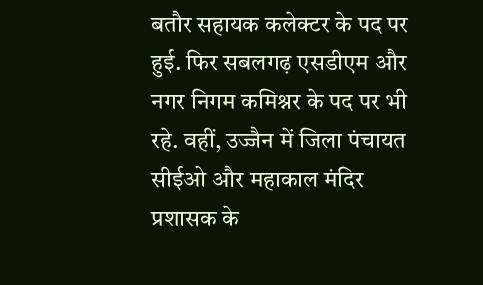बतौर सहायक कलेक्टर के पद पर हुई. फिर सबलगढ़ एसडीएम और नगर निगम कमिश्नर के पद पर भी रहे. वहीं, उज्जैन में जिला पंचायत सीईओ और महाकाल मंदिर प्रशासक के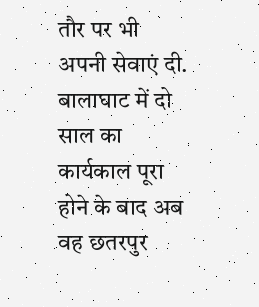तौर पर भी अपनी सेवाएं दी. बालाघाट में दो साल का कार्यकाल पूरा होने के बाद अब वह छतरपुर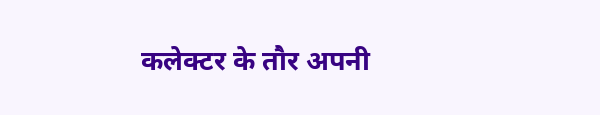कलेक्टर के तौर अपनी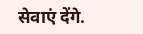सेवाएं देंगे.